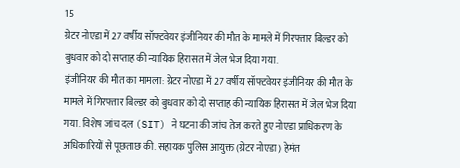15
ग्रेटर नोएडा में 27 वर्षीय सॉफ्टवेयर इंजीनियर की मौत के मामले में गिरफ्तार बिल्डर को बुधवार को दो सप्ताह की न्यायिक हिरासत में जेल भेज दिया गया.
इंजीनियर की मौत का मामला: ग्रेटर नोएडा में 27 वर्षीय सॉफ्टवेयर इंजीनियर की मौत के मामले में गिरफ्तार बिल्डर को बुधवार को दो सप्ताह की न्यायिक हिरासत में जेल भेज दिया गया. विशेष जांच दल (SIT) ने घटना की जांच तेज करते हुए नोएडा प्राधिकरण के अधिकारियों से पूछताछ की. सहायक पुलिस आयुक्त (ग्रेटर नोएडा) हेमंत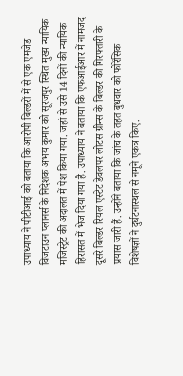उपाध्याय ने पीटीआई को बताया कि आरोपी बिल्डरों में से एक एमजेड विजटाउन प्लानर्स के निदेशक अभय कुमार को सूरजपुर स्थित मुख्य न्यायिक मजिस्ट्रेट की अदालत में पेश किया गया. जहां से उसे 14 दिनों की न्यायिक हिरासत में भेज दिया गया है. उपाध्याय ने बताया कि एफआईआर में नामजद दूसरे बिल्डर रियल एस्टेट डेवलपर लोटस ग्रीन्स के बिल्डर की गिरफ्तारी के प्रयास जारी हैं. उन्होंने बताया कि जांच के तहत बुधवार को फोरेंसिक विशेषज्ञों ने दुर्घटनास्थल से नमूने एकत्र किए.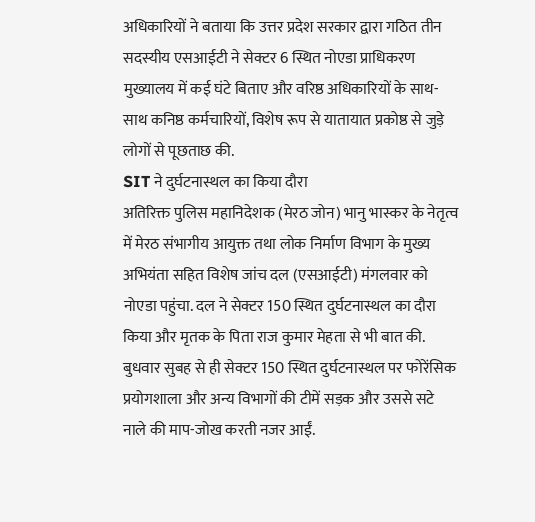अधिकारियों ने बताया कि उत्तर प्रदेश सरकार द्वारा गठित तीन सदस्यीय एसआईटी ने सेक्टर 6 स्थित नोएडा प्राधिकरण मुख्यालय में कई घंटे बिताए और वरिष्ठ अधिकारियों के साथ-साथ कनिष्ठ कर्मचारियों, विशेष रूप से यातायात प्रकोष्ठ से जुड़े लोगों से पूछताछ की.
SIT ने दुर्घटनास्थल का किया दौरा
अतिरिक्त पुलिस महानिदेशक (मेरठ जोन) भानु भास्कर के नेतृत्व में मेरठ संभागीय आयुक्त तथा लोक निर्माण विभाग के मुख्य अभियंता सहित विशेष जांच दल (एसआईटी) मंगलवार को नोएडा पहुंचा. दल ने सेक्टर 150 स्थित दुर्घटनास्थल का दौरा किया और मृतक के पिता राज कुमार मेहता से भी बात की. बुधवार सुबह से ही सेक्टर 150 स्थित दुर्घटनास्थल पर फोरेंसिक प्रयोगशाला और अन्य विभागों की टीमें सड़क और उससे सटे नाले की माप-जोख करती नजर आईं.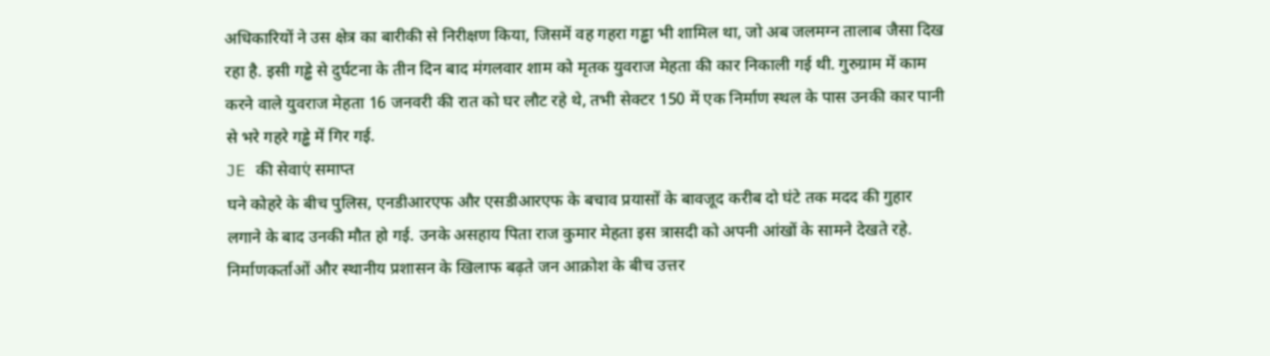अधिकारियों ने उस क्षेत्र का बारीकी से निरीक्षण किया, जिसमें वह गहरा गड्ढा भी शामिल था, जो अब जलमग्न तालाब जैसा दिख रहा है. इसी गड्ढे से दुर्घटना के तीन दिन बाद मंगलवार शाम को मृतक युवराज मेहता की कार निकाली गई थी. गुरुग्राम में काम करने वाले युवराज मेहता 16 जनवरी की रात को घर लौट रहे थे, तभी सेक्टर 150 में एक निर्माण स्थल के पास उनकी कार पानी से भरे गहरे गड्ढे में गिर गई.
JE की सेवाएं समाप्त
घने कोहरे के बीच पुलिस, एनडीआरएफ और एसडीआरएफ के बचाव प्रयासों के बावजूद करीब दो घंटे तक मदद की गुहार लगाने के बाद उनकी मौत हो गई. उनके असहाय पिता राज कुमार मेहता इस त्रासदी को अपनी आंखों के सामने देखते रहे. निर्माणकर्ताओं और स्थानीय प्रशासन के खिलाफ बढ़ते जन आक्रोश के बीच उत्तर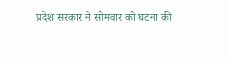प्रदेश सरकार ने सोमवार को घटना की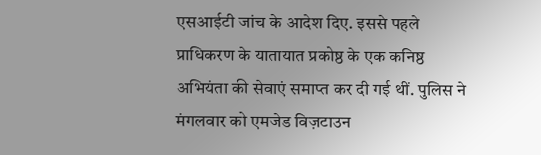एसआईटी जांच के आदेश दिए. इससे पहले प्राधिकरण के यातायात प्रकोष्ठ के एक कनिष्ठ अभियंता की सेवाएं समाप्त कर दी गई थीं. पुलिस ने मंगलवार को एमजेड विज़टाउन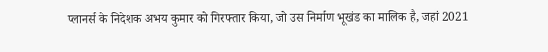प्लानर्स के निदेशक अभय कुमार को गिरफ्तार किया, जो उस निर्माण भूखंड का मालिक है, जहां 2021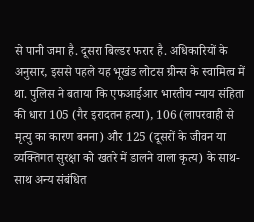से पानी जमा है. दूसरा बिल्डर फरार है. अधिकारियों के अनुसार, इससे पहले यह भूखंड लोटस ग्रीन्स के स्वामित्व में था. पुलिस ने बताया कि एफआईआर भारतीय न्याय संहिता की धारा 105 (गैर इरादतन हत्या), 106 (लापरवाही से मृत्यु का कारण बनना) और 125 (दूसरों के जीवन या व्यक्तिगत सुरक्षा को खतरे में डालने वाला कृत्य) के साथ-साथ अन्य संबंधित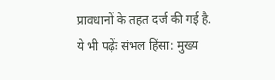प्रावधानों के तहत दर्ज की गई है.
ये भी पढ़ेंः संभल हिंसा: मुख्य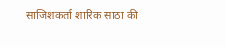साजिशकर्ता शारिक साठा की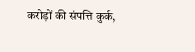करोड़ों की संपत्ति कुर्क,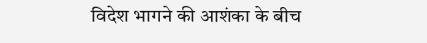विदेश भागने की आशंका के बीच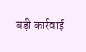बड़ी कार्रवाई